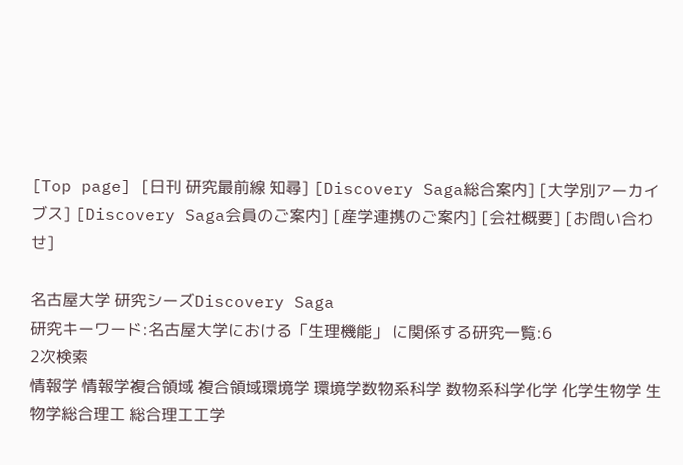[Top page] [日刊 研究最前線 知尋] [Discovery Saga総合案内] [大学別アーカイブス] [Discovery Saga会員のご案内] [産学連携のご案内] [会社概要] [お問い合わせ]

名古屋大学 研究シーズDiscovery Saga
研究キーワード:名古屋大学における「生理機能」 に関係する研究一覧:6
2次検索
情報学 情報学複合領域 複合領域環境学 環境学数物系科学 数物系科学化学 化学生物学 生物学総合理工 総合理工工学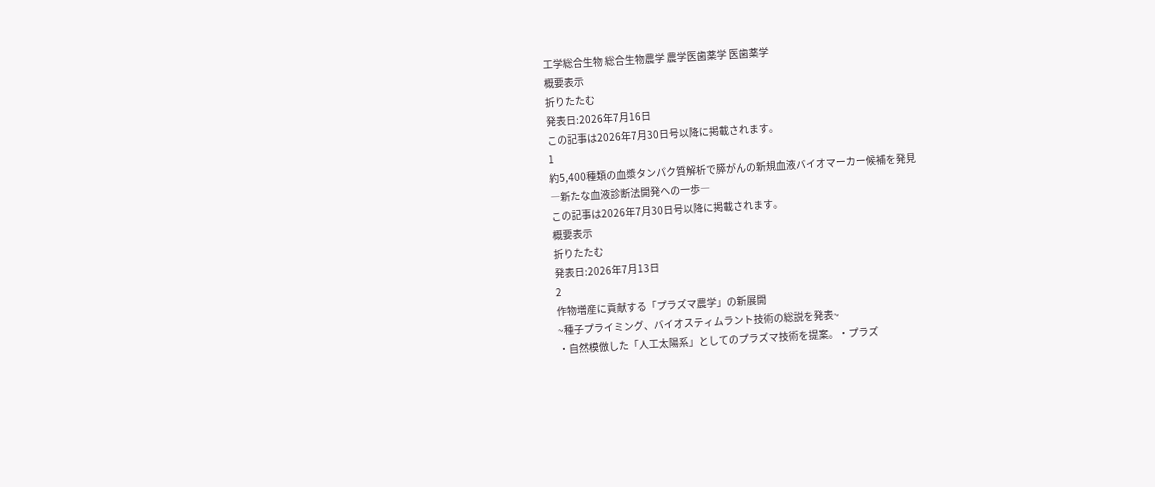工学総合生物 総合生物農学 農学医歯薬学 医歯薬学
概要表示
折りたたむ
発表日:2026年7月16日
この記事は2026年7月30日号以降に掲載されます。
1
約5,400種類の血漿タンパク質解析で膵がんの新規血液バイオマーカー候補を発見
―新たな血液診断法開発への一歩―
この記事は2026年7月30日号以降に掲載されます。
概要表示
折りたたむ
発表日:2026年7月13日
2
作物増産に貢献する「プラズマ農学」の新展開
~種子プライミング、バイオスティムラント技術の総説を発表~
・自然模倣した「人工太陽系」としてのプラズマ技術を提案。・プラズ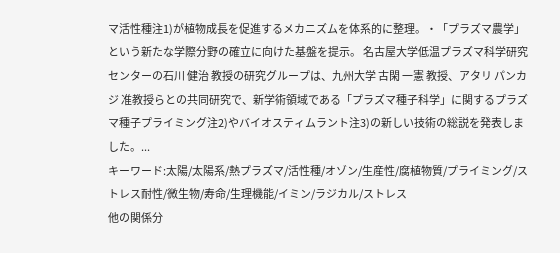マ活性種注1)が植物成長を促進するメカニズムを体系的に整理。・「プラズマ農学」という新たな学際分野の確立に向けた基盤を提示。 名古屋大学低温プラズマ科学研究センターの石川 健治 教授の研究グループは、九州大学 古閑 一憲 教授、アタリ パンカジ 准教授らとの共同研究で、新学術領域である「プラズマ種子科学」に関するプラズマ種子プライミング注2)やバイオスティムラント注3)の新しい技術の総説を発表しました。...
キーワード:太陽/太陽系/熱プラズマ/活性種/オゾン/生産性/腐植物質/プライミング/ストレス耐性/微生物/寿命/生理機能/イミン/ラジカル/ストレス
他の関係分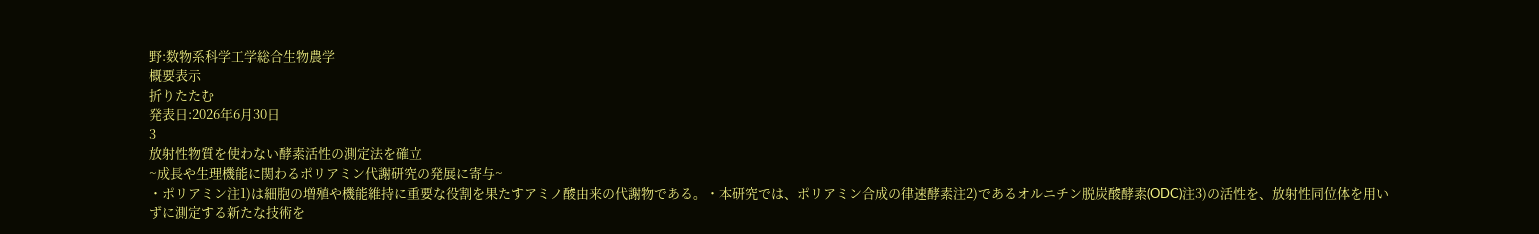野:数物系科学工学総合生物農学
概要表示
折りたたむ
発表日:2026年6月30日
3
放射性物質を使わない酵素活性の測定法を確立
~成長や生理機能に関わるポリアミン代謝研究の発展に寄与~
・ポリアミン注1)は細胞の増殖や機能維持に重要な役割を果たすアミノ酸由来の代謝物である。・本研究では、ポリアミン合成の律速酵素注2)であるオルニチン脱炭酸酵素(ODC)注3)の活性を、放射性同位体を用いずに測定する新たな技術を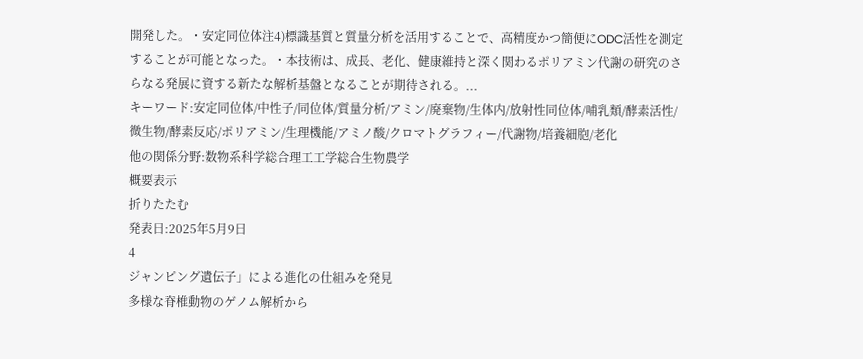開発した。・安定同位体注4)標識基質と質量分析を活用することで、高精度かつ簡便にODC活性を測定することが可能となった。・本技術は、成長、老化、健康維持と深く関わるポリアミン代謝の研究のさらなる発展に資する新たな解析基盤となることが期待される。...
キーワード:安定同位体/中性子/同位体/質量分析/アミン/廃棄物/生体内/放射性同位体/哺乳類/酵素活性/微生物/酵素反応/ポリアミン/生理機能/アミノ酸/クロマトグラフィー/代謝物/培養細胞/老化
他の関係分野:数物系科学総合理工工学総合生物農学
概要表示
折りたたむ
発表日:2025年5月9日
4
ジャンピング遺伝子」による進化の仕組みを発見
多様な脊椎動物のゲノム解析から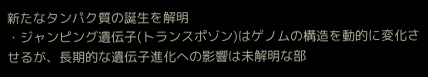新たなタンパク質の誕生を解明
・ジャンピング遺伝子(トランスポゾン)はゲノムの構造を動的に変化させるが、長期的な遺伝子進化への影響は未解明な部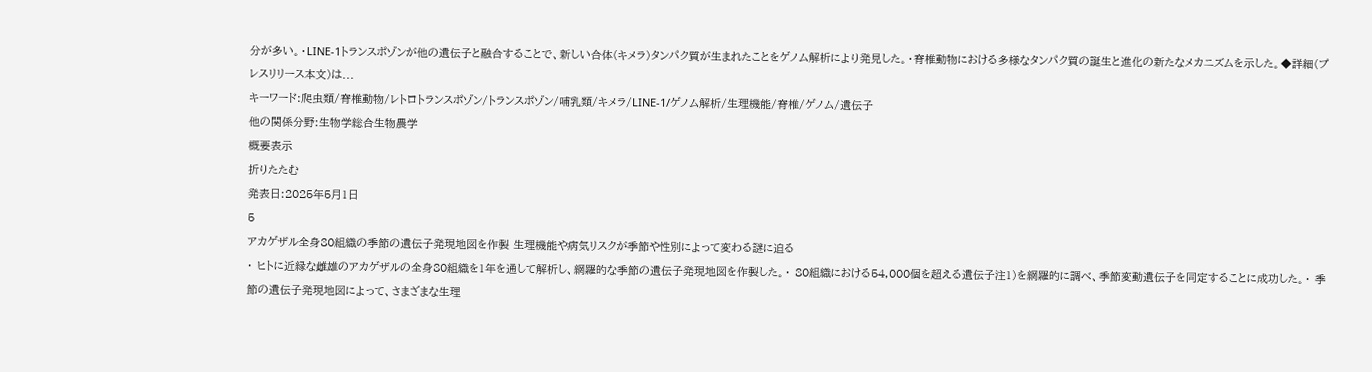分が多い。・LINE-1トランスポゾンが他の遺伝子と融合することで、新しい合体(キメラ)タンパク質が生まれたことをゲノム解析により発見した。・脊椎動物における多様なタンパク質の誕生と進化の新たなメカニズムを示した。◆詳細(プレスリリース本文)は...
キーワード:爬虫類/脊椎動物/レトロトランスポゾン/トランスポゾン/哺乳類/キメラ/LINE-1/ゲノム解析/生理機能/脊椎/ゲノム/遺伝子
他の関係分野:生物学総合生物農学
概要表示
折りたたむ
発表日:2025年5月1日
5
アカゲザル全身80組織の季節の遺伝子発現地図を作製 生理機能や病気リスクが季節や性別によって変わる謎に迫る
・ ヒトに近縁な雌雄のアカゲザルの全身80組織を1年を通して解析し、網羅的な季節の遺伝子発現地図を作製した。・ 80組織における54,000個を超える遺伝子注1)を網羅的に調べ、季節変動遺伝子を同定することに成功した。・ 季節の遺伝子発現地図によって、さまざまな生理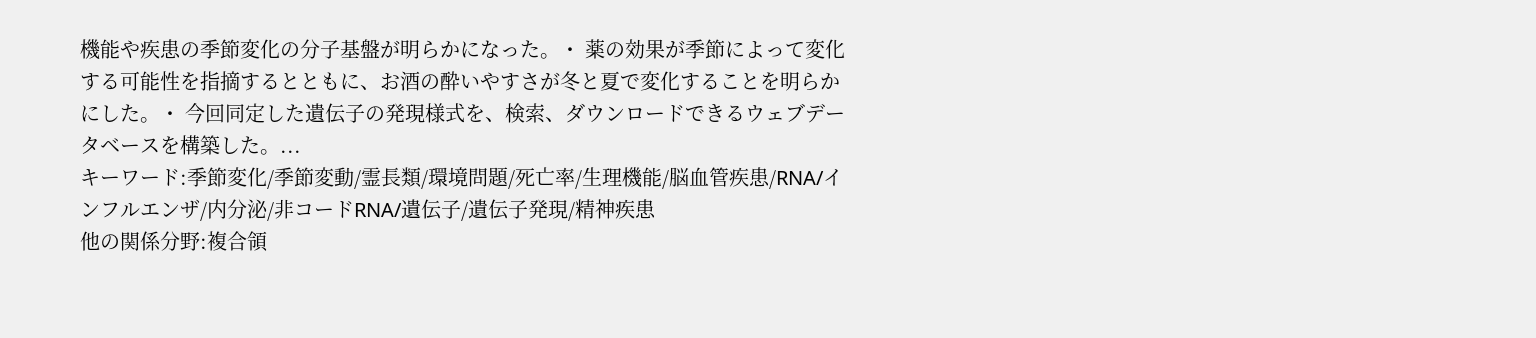機能や疾患の季節変化の分子基盤が明らかになった。・ 薬の効果が季節によって変化する可能性を指摘するとともに、お酒の酔いやすさが冬と夏で変化することを明らかにした。・ 今回同定した遺伝子の発現様式を、検索、ダウンロードできるウェブデータベースを構築した。...
キーワード:季節変化/季節変動/霊長類/環境問題/死亡率/生理機能/脳血管疾患/RNA/インフルエンザ/内分泌/非コードRNA/遺伝子/遺伝子発現/精神疾患
他の関係分野:複合領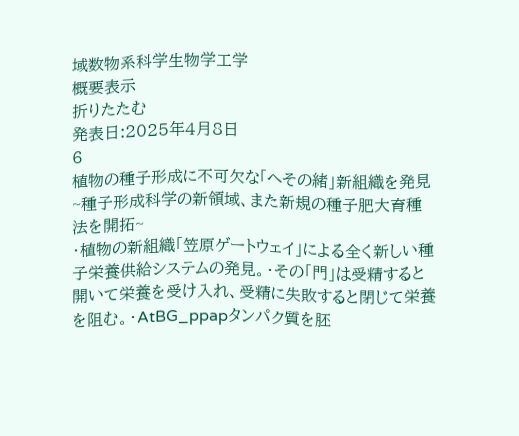域数物系科学生物学工学
概要表示
折りたたむ
発表日:2025年4月8日
6
植物の種子形成に不可欠な「へその緒」新組織を発見
~種子形成科学の新領域、また新規の種子肥大育種法を開拓~
・植物の新組織「笠原ゲートウェイ」による全く新しい種子栄養供給システムの発見。・その「門」は受精すると開いて栄養を受け入れ、受精に失敗すると閉じて栄養を阻む。・AtBG_ppapタンパク質を胚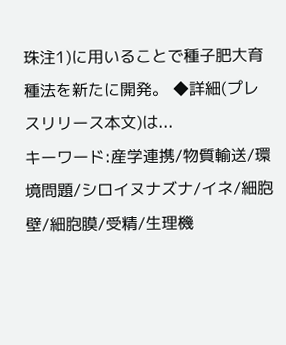珠注1)に用いることで種子肥大育種法を新たに開発。 ◆詳細(プレスリリース本文)は...
キーワード:産学連携/物質輸送/環境問題/シロイヌナズナ/イネ/細胞壁/細胞膜/受精/生理機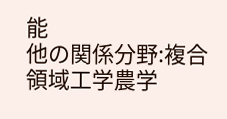能
他の関係分野:複合領域工学農学